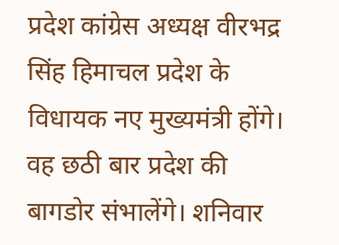प्रदेश कांग्रेस अध्यक्ष वीरभद्र सिंह हिमाचल प्रदेश के विधायक नए मुख्यमंत्री होंगे। वह छठी बार प्रदेश की बागडोर संभालेंगे। शनिवार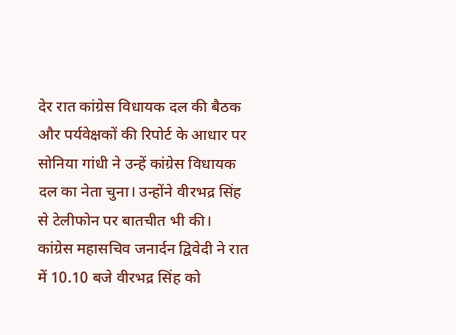देर रात कांग्रेस विधायक दल की बैठक और पर्यवेक्षकों की रिपोर्ट के आधार पर सोनिया गांधी ने उन्हें कांग्रेस विधायक दल का नेता चुना। उन्होंने वीरभद्र सिंह से टेलीफोन पर बातचीत भी की।
कांग्रेस महासचिव जनार्दन द्विवेदी ने रात में 10.10 बजे वीरभद्र सिंह को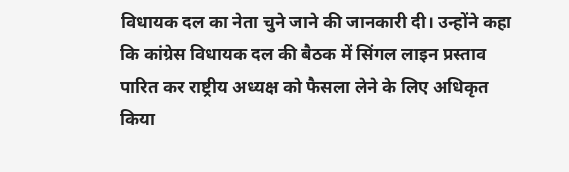विधायक दल का नेता चुने जाने की जानकारी दी। उन्होंने कहा कि कांग्रेस विधायक दल की बैठक में सिंगल लाइन प्रस्ताव पारित कर राष्ट्रीय अध्यक्ष को फैसला लेने के लिए अधिकृत किया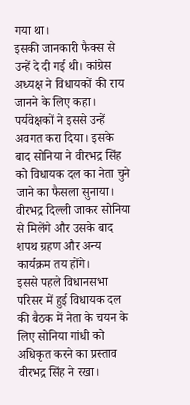गया था।
इसकी जानकारी फैक्स से उन्हें दे दी गई थी। कांग्रेस अध्यक्ष ने विधायकों की राय जानने के लिए कहा। पर्यवेक्षकों ने इससे उन्हें अवगत करा दिया। इसके बाद सोनिया ने वीरभद्र सिंह को विधायक दल का नेता चुने जाने का फैसला सुनाया। वीरभद्र दिल्ली जाकर सोनिया से मिलेंगे और उसके बाद शपथ ग्रहण और अन्य कार्यक्रम तय होंगे।
इससे पहले विधानसभा परिसर में हुई विधायक दल की बैठक में नेता के चयन के लिए सोनिया गांधी को अधिकृत करने का प्रस्ताव वीरभद्र सिंह ने रखा।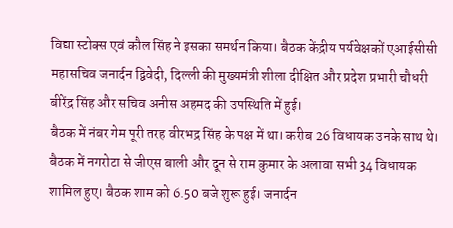विद्या स्टोक्स एवं कौल सिंह ने इसका समर्थन किया। बैठक केंद्रीय पर्यवेक्षकों एआईसीसी महासचिव जनार्दन द्विवेदी, दिल्ली की मुख्यमंत्री शीला दीक्षित और प्रदेश प्रभारी चौधरी बीरेंद्र सिंह और सचिव अनीस अहमद की उपस्थिति में हुई।
बैठक में नंबर गेम पूरी तरह वीरभद्र सिंह के पक्ष में था। करीब 26 विधायक उनके साथ थे। बैठक में नगरोटा से जीएस बाली और दून से राम कुमार के अलावा सभी 34 विधायक शामिल हुए। बैठक शाम को 6.50 बजे शुरू हुई। जनार्दन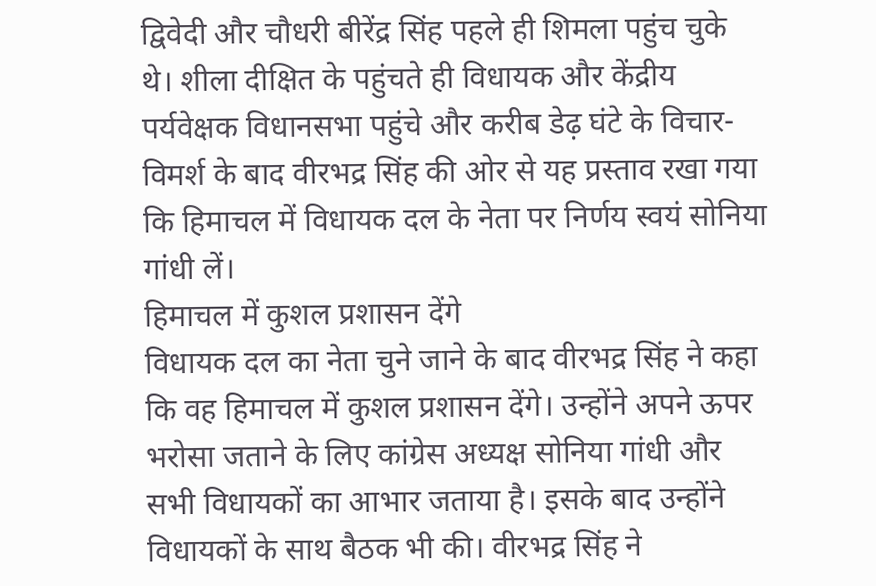द्विवेदी और चौधरी बीरेंद्र सिंह पहले ही शिमला पहुंच चुके थे। शीला दीक्षित के पहुंचते ही विधायक और केंद्रीय पर्यवेक्षक विधानसभा पहुंचे और करीब डेढ़ घंटे के विचार-विमर्श के बाद वीरभद्र सिंह की ओर से यह प्रस्ताव रखा गया कि हिमाचल में विधायक दल के नेता पर निर्णय स्वयं सोनिया गांधी लें।
हिमाचल में कुशल प्रशासन देंगे
विधायक दल का नेता चुने जाने के बाद वीरभद्र सिंह ने कहा कि वह हिमाचल में कुशल प्रशासन देंगे। उन्होंने अपने ऊपर भरोसा जताने के लिए कांग्रेस अध्यक्ष सोनिया गांधी और सभी विधायकों का आभार जताया है। इसके बाद उन्होंने विधायकों के साथ बैठक भी की। वीरभद्र सिंह ने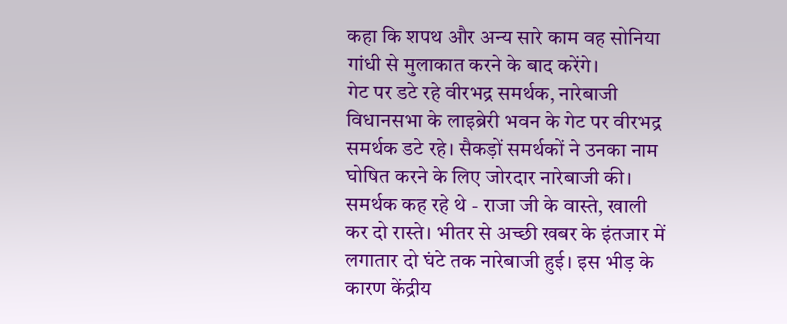कहा कि शपथ और अन्य सारे काम वह सोनिया गांधी से मुलाकात करने के बाद करेंगे।
गेट पर डटे रहे वीरभद्र समर्थक, नारेबाजी
विधानसभा के लाइब्रेरी भवन के गेट पर वीरभद्र समर्थक डटे रहे। सैकड़ों समर्थकों ने उनका नाम घोषित करने के लिए जोरदार नारेबाजी की। समर्थक कह रहे थे - राजा जी के वास्ते, खाली कर दो रास्ते। भीतर से अच्छी खबर के इंतजार में लगातार दो घंटे तक नारेबाजी हुई। इस भीड़ के कारण केंद्रीय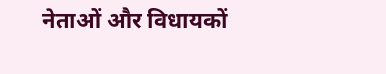नेताओं और विधायकों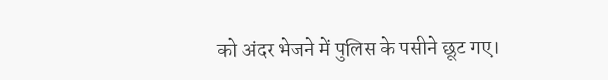को अंदर भेजने में पुलिस के पसीने छूट गए।